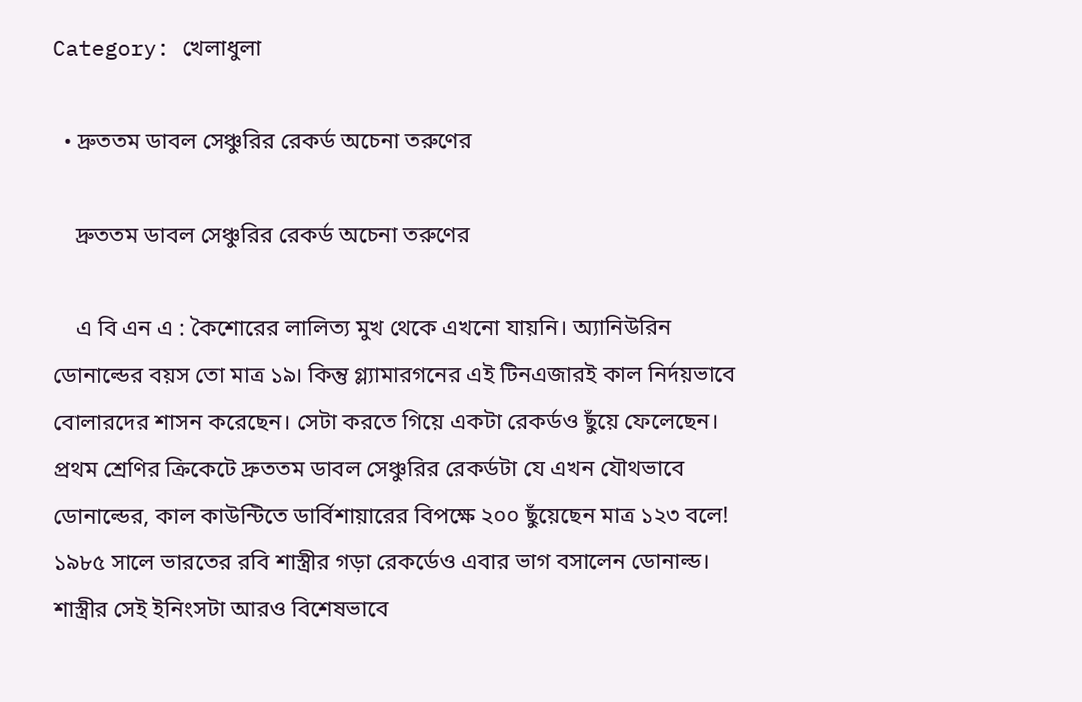Category: খেলাধুলা

  • দ্রুততম ডাবল সেঞ্চুরির রেকর্ড অচেনা তরুণের

    দ্রুততম ডাবল সেঞ্চুরির রেকর্ড অচেনা তরুণের

    এ বি এন এ : কৈশোরের লালিত্য মুখ থেকে এখনো যায়নি। অ্যানিউরিন ডোনাল্ডের বয়স তো মাত্র ১৯। কিন্তু গ্ল্যামারগনের এই টিনএজারই কাল নির্দয়ভাবে বোলারদের শাসন করেছেন। সেটা করতে গিয়ে একটা রেকর্ডও ছুঁয়ে ফেলেছেন। প্রথম শ্রেণির ক্রিকেটে দ্রুততম ডাবল সেঞ্চুরির রেকর্ডটা যে এখন যৌথভাবে ডোনাল্ডের, কাল কাউন্টিতে ডার্বিশায়ারের বিপক্ষে ২০০ ছুঁয়েছেন মাত্র ১২৩ বলে! ১৯৮৫ সালে ভারতের রবি শাস্ত্রীর গড়া রেকর্ডেও এবার ভাগ বসালেন ডোনাল্ড। শাস্ত্রীর সেই ইনিংসটা আরও বিশেষভাবে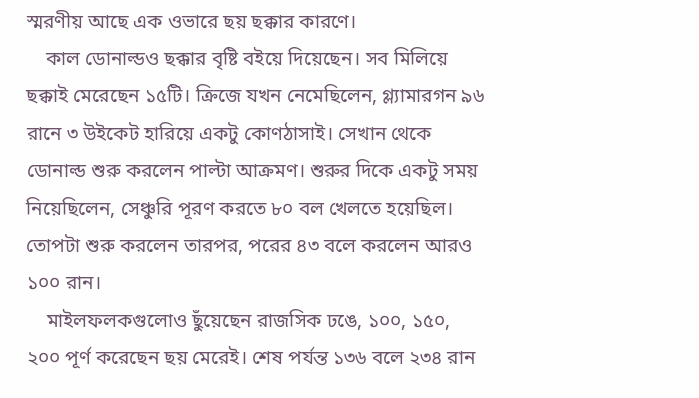স্মরণীয় আছে এক ওভারে ছয় ছক্কার কারণে।
    কাল ডোনাল্ডও ছক্কার বৃষ্টি বইয়ে দিয়েছেন। সব মিলিয়ে ছক্কাই মেরেছেন ১৫টি। ক্রিজে যখন নেমেছিলেন, গ্ল্যামারগন ৯৬ রানে ৩ উইকেট হারিয়ে একটু কোণঠাসাই। সেখান থেকে ডোনাল্ড শুরু করলেন পাল্টা আক্রমণ। শুরুর দিকে একটু সময় নিয়েছিলেন, সেঞ্চুরি পূরণ করতে ৮০ বল খেলতে হয়েছিল। তোপটা শুরু করলেন তারপর, পরের ৪৩ বলে করলেন আরও ১০০ রান।
    মাইলফলকগুলোও ছুঁয়েছেন রাজসিক ঢঙে, ১০০, ১৫০, ২০০ পূর্ণ করেছেন ছয় মেরেই। শেষ পর্যন্ত ১৩৬ বলে ২৩৪ রান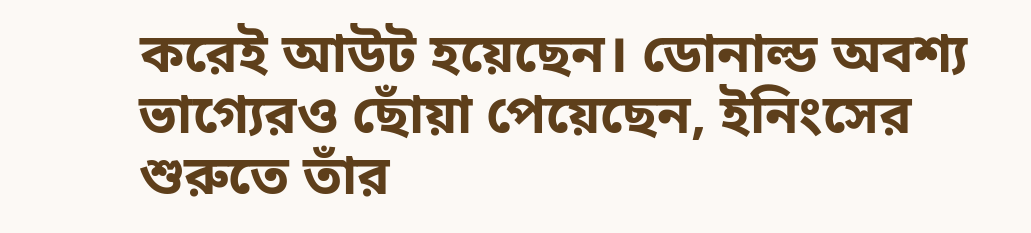করেই আউট হয়েছেন। ডোনাল্ড অবশ্য ভাগ্যেরও ছোঁয়া পেয়েছেন, ইনিংসের শুরুতে তাঁর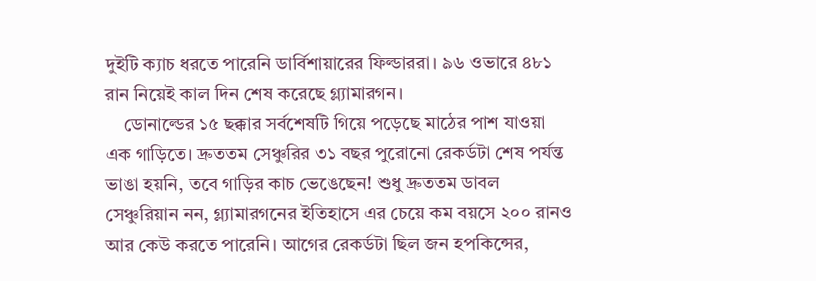দুইটি ক্যাচ ধরতে পারেনি ডার্বিশায়ারের ফিল্ডাররা। ৯৬ ওভারে ৪৮১ রান নিয়েই কাল দিন শেষ করেছে গ্ল্যামারগন।
    ডোনাল্ডের ১৫ ছক্কার সর্বশেষটি গিয়ে পড়েছে মাঠের পাশ যাওয়া এক গাড়িতে। দ্রুততম সেঞ্চুরির ৩১ বছর পুরোনো রেকর্ডটা শেষ পর্যন্ত ভাঙা হয়নি, তবে গাড়ির কাচ ভেঙেছেন! শুধু দ্রুততম ডাবল সেঞ্চুরিয়ান নন, গ্ল্যামারগনের ইতিহাসে এর চেয়ে কম বয়সে ২০০ রানও আর কেউ করতে পারেনি। আগের রেকর্ডটা ছিল জন হপকিন্সের,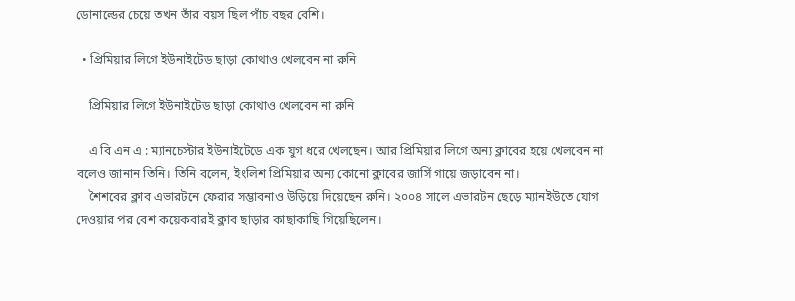ডোনাল্ডের চেয়ে তখন তাঁর বয়স ছিল পাঁচ বছর বেশি।

  • প্রিমিয়ার লিগে ইউনাইটেড ছাড়া কোথাও খেলবেন না রুনি

    প্রিমিয়ার লিগে ইউনাইটেড ছাড়া কোথাও খেলবেন না রুনি

    এ বি এন এ : ম্যানচেস্টার ইউনাইটেডে এক যুগ ধরে খেলছেন। আর প্রিমিয়ার লিগে অন্য ক্লাবের হয়ে খেলবেন না বলেও জানান তিনি। তিনি বলেন, ইংলিশ প্রিমিয়ার অন্য কোনো ক্লাবের জার্সি গায়ে জড়াবেন না।
    শৈশবের ক্লাব এভারটনে ফেরার সম্ভাবনাও উড়িয়ে দিয়েছেন রুনি। ২০০৪ সালে এভারটন ছেড়ে ম্যানইউতে যোগ দেওয়ার পর বেশ কয়েকবারই ক্লাব ছাড়ার কাছাকাছি গিয়েছিলেন।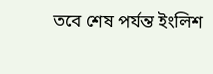তবে শেষ পর্যন্ত ইংলিশ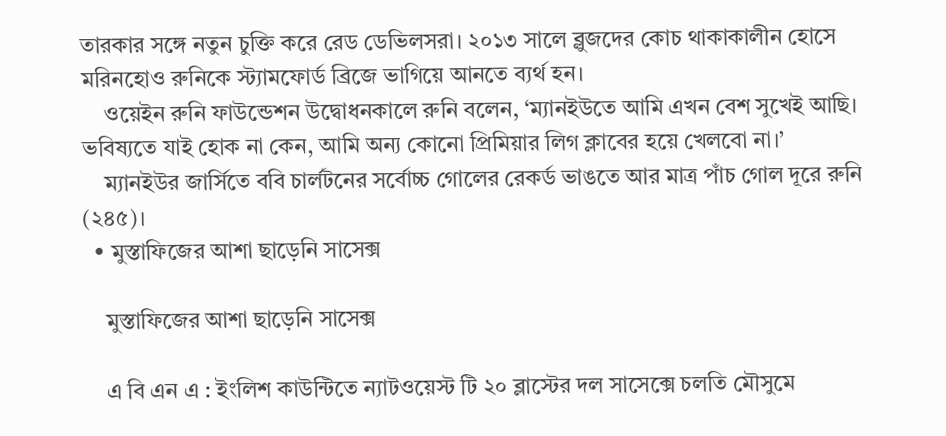তারকার সঙ্গে নতুন চুক্তি করে রেড ডেভিলসরা। ২০১৩ সালে ব্লুজদের কোচ থাকাকালীন হোসে মরিনহোও রুনিকে স্ট্যামফোর্ড ব্রিজে ভাগিয়ে আনতে ব্যর্থ হন।
    ওয়েইন রুনি ফাউন্ডেশন উদ্বোধনকালে রুনি বলেন, ‘ম্যানইউতে আমি এখন বেশ সুখেই আছি। ভবিষ্যতে যাই হোক না কেন, আমি অন্য কোনো প্রিমিয়ার লিগ ক্লাবের হয়ে খেলবো না।’
    ম্যানইউর জার্সিতে ববি চার্লটনের সর্বোচ্চ গোলের রেকর্ড ভাঙতে আর মাত্র পাঁচ গোল দূরে রুনি (২৪৫)।
  • মুস্তাফিজের আশা ছাড়েনি সাসেক্স

    মুস্তাফিজের আশা ছাড়েনি সাসেক্স

    এ বি এন এ : ইংলিশ কাউন্টিতে ন্যাটওয়েস্ট টি ২০ ব্লাস্টের দল সাসেক্সে চলতি মৌসুমে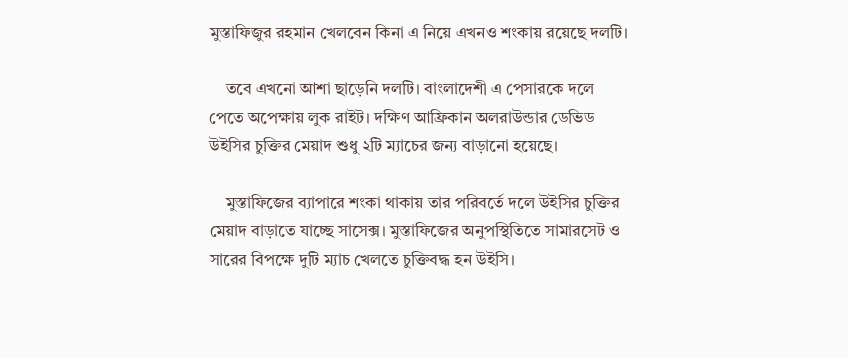মুস্তাফিজুর রহমান খেলবেন কিনা এ নিয়ে এখনও শংকায় রয়েছে দলটি।

    তবে এখনো আশা ছাড়েনি দলটি। বাংলাদেশী এ পেসারকে দলে পেতে অপেক্ষায় লুক রাইট। দক্ষিণ আফ্রিকান অলরাউন্ডার ডেভিড উইসির চুক্তির মেয়াদ শুধু ২টি ম্যাচের জন্য বাড়ানো হয়েছে।

    মুস্তাফিজের ব্যাপারে শংকা থাকায় তার পরিবর্তে দলে উইসির চুক্তির মেয়াদ বাড়াতে যাচ্ছে সাসেক্স। মুস্তাফিজের অনুপস্থিতিতে সামারসেট ও সারের বিপক্ষে দুটি ম্যাচ খেলতে চুক্তিবদ্ধ হন উইসি।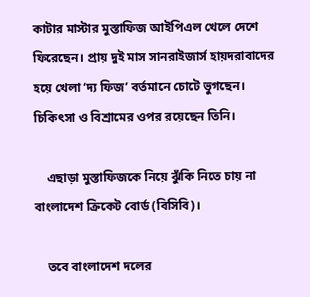কাটার মাস্টার মুস্তাফিজ আইপিএল খেলে দেশে ফিরেছেন। প্রায় দুই মাস সানরাইজার্স হায়দরাবাদের হয়ে খেলা ‘দ্য ফিজ’ বর্তমানে চোটে ভুগছেন। চিকিৎসা ও বিশ্রামের ওপর রয়েছেন তিনি।

    এছাড়া মুস্তাফিজকে নিয়ে ঝুঁকি নিতে চায় না বাংলাদেশ ক্রিকেট বোর্ড (বিসিবি)।

    তবে বাংলাদেশ দলের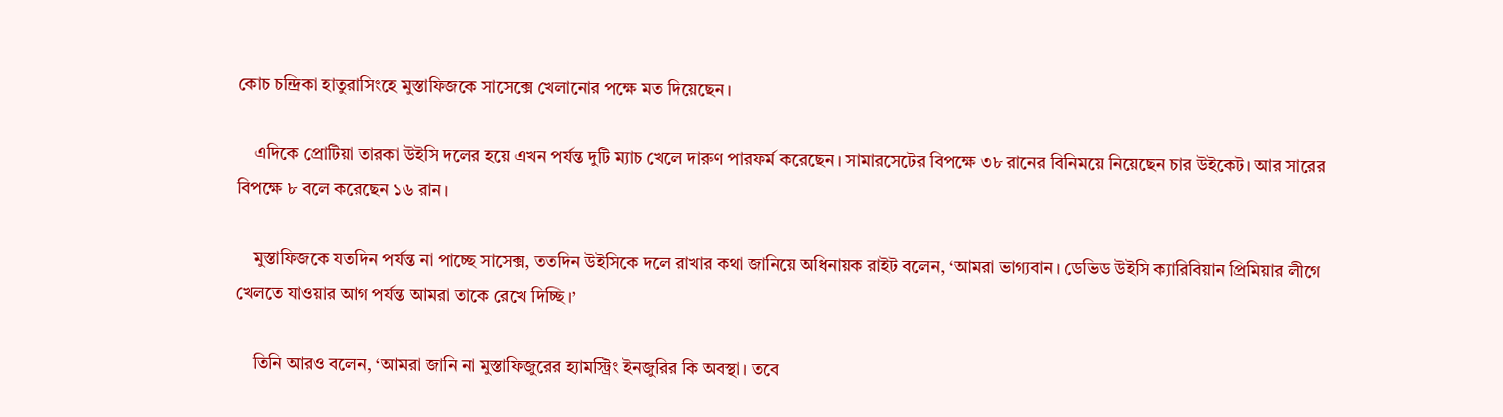কোচ চন্দ্রিকা হাতুরাসিংহে মুস্তাফিজকে সাসেক্সে খেলানোর পক্ষে মত দিয়েছেন।

    এদিকে প্রোটিয়া তারকা উইসি দলের হয়ে এখন পর্যন্ত দুটি ম্যাচ খেলে দারুণ পারফর্ম করেছেন। সামারসেটের বিপক্ষে ৩৮ রানের বিনিময়ে নিয়েছেন চার উইকেট। আর সারের বিপক্ষে ৮ বলে করেছেন ১৬ রান।

    মুস্তাফিজকে যতদিন পর্যন্ত না পাচ্ছে সাসেক্স, ততদিন উইসিকে দলে রাখার কথা জানিয়ে অধিনায়ক রাইট বলেন, ‘আমরা ভাগ্যবান। ডেভিড উইসি ক্যারিবিয়ান প্রিমিয়ার লীগে খেলতে যাওয়ার আগ পর্যন্ত আমরা তাকে রেখে দিচ্ছি।’

    তিনি আরও বলেন, ‘আমরা জানি না মুস্তাফিজুরের হ্যামস্ট্রিং ইনজুরির কি অবস্থা। তবে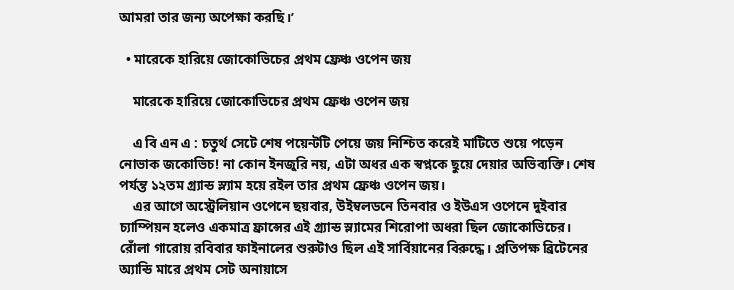আমরা তার জন্য অপেক্ষা করছি।’

  • মারেকে হারিয়ে জোকোভিচের প্রথম ফ্রেঞ্চ ওপেন জয়

    মারেকে হারিয়ে জোকোভিচের প্রথম ফ্রেঞ্চ ওপেন জয়

    এ বি এন এ : চতুর্থ সেটে শেষ পয়েন্টটি পেয়ে জয় নিশ্চিত করেই মাটিতে শুয়ে পড়েন নোভাক জকোভিচ! না কোন ইনজুরি নয়, এটা অধর এক স্বপ্নকে ছুয়ে দেয়ার অভিব্যক্তি। শেষ পর্যন্ত ১২তম গ্র্যান্ড স্ল্যাম হয়ে রইল তার প্রথম ফ্রেঞ্চ ওপেন জয়।
    এর আগে অস্ট্রেলিয়ান ওপেনে ছয়বার, উইম্বলডনে তিনবার ও ইউএস ওপেনে দুইবার চ্যাম্পিয়ন হলেও একমাত্র ফ্রান্সের এই গ্র্যান্ড স্ল্যামের শিরোপা অধরা ছিল জোকোভিচের। রোঁলা গারোয় রবিবার ফাইনালের শুরুটাও ছিল এই সার্বিয়ানের বিরুদ্ধে। প্রতিপক্ষ ব্রিটেনের অ্যান্ডি মারে প্রথম সেট অনায়াসে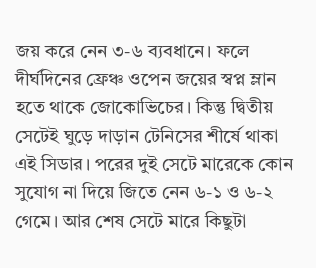জয় করে নেন ৩-৬ ব্যবধানে। ফলে দীর্ঘদিনের ফ্রেঞ্চ ওপেন জয়ের স্বপ্ন ম্লান হতে থাকে জোকোভিচের। কিন্তু দ্বিতীয় সেটেই ঘুড়ে দাড়ান টেনিসের শীর্ষে থাকা এই সিডার। পরের দুই সেটে মারেকে কোন সুযোগ না দিয়ে জিতে নেন ৬-১ ও ৬-২ গেমে। আর শেষ সেটে মারে কিছুটা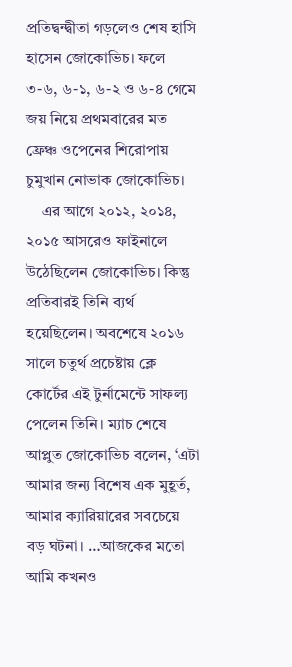প্রতিদ্বন্দ্বীতা গড়লেও শেষ হাসি হাসেন জোকোভিচ। ফলে ৩-৬, ৬-১, ৬-২ ও ৬-৪ গেমে জয় নিয়ে প্রথমবারের মত ফ্রেঞ্চ ওপেনের শিরোপায় চুমুখান নোভাক জোকোভিচ।
    এর আগে ২০১২, ২০১৪, ২০১৫ আসরেও ফাইনালে উঠেছিলেন জোকোভিচ। কিন্তু প্রতিবারই তিনি ব্যর্থ হয়েছিলেন। অবশেষে ২০১৬ সালে চতুর্থ প্রচেষ্টায় ক্লে কোর্টের এই টুর্নামেন্টে সাফল্য পেলেন তিনি। ম্যাচ শেষে আপ্লুত জোকোভিচ বলেন, ‘এটা আমার জন্য বিশেষ এক মুহূর্ত, আমার ক্যারিয়ারের সবচেয়ে বড় ঘটনা। …আজকের মতো আমি কখনও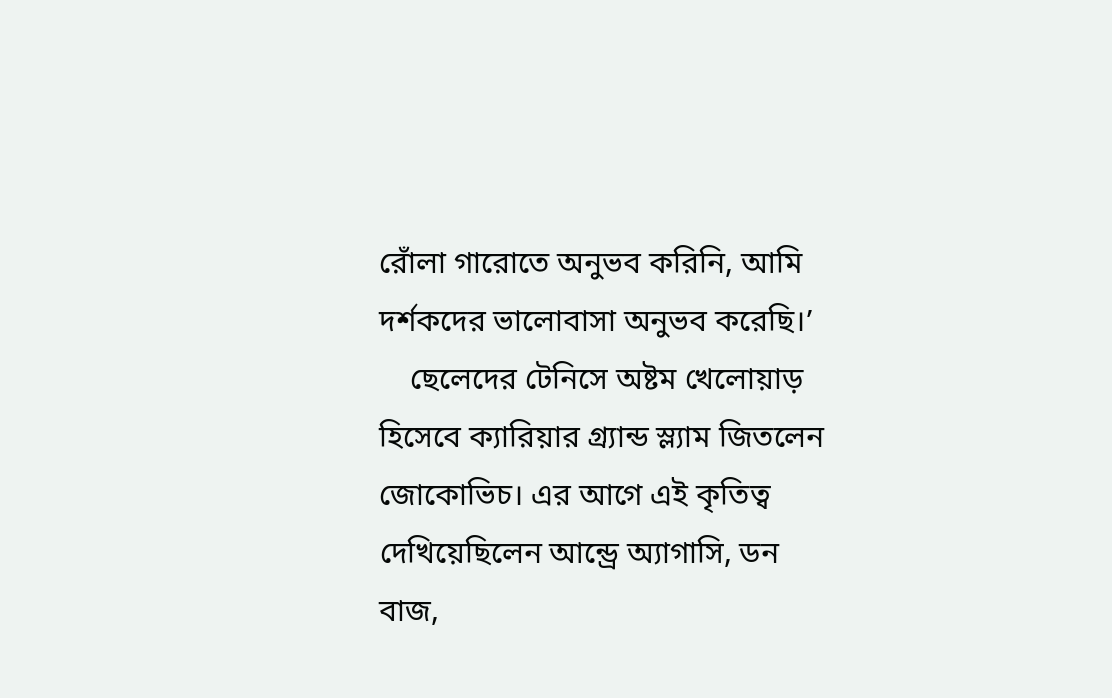রোঁলা গারোতে অনুভব করিনি, আমি দর্শকদের ভালোবাসা অনুভব করেছি।’
    ছেলেদের টেনিসে অষ্টম খেলোয়াড় হিসেবে ক্যারিয়ার গ্র্যান্ড স্ল্যাম জিতলেন জোকোভিচ। এর আগে এই কৃতিত্ব দেখিয়েছিলেন আন্ড্রে অ্যাগাসি, ডন বাজ,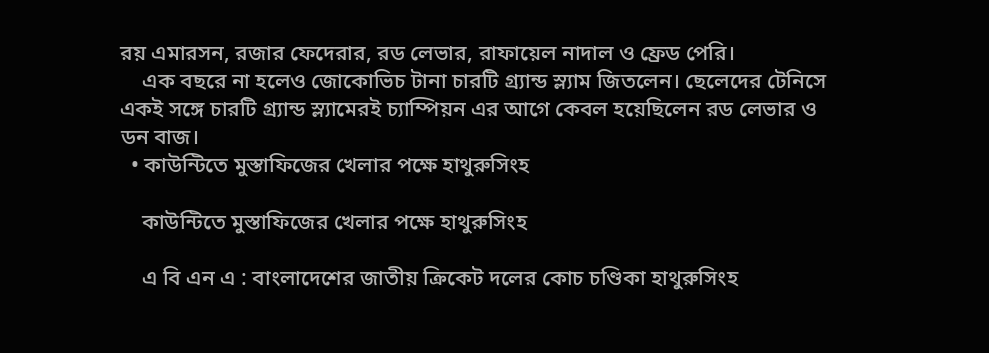রয় এমারসন, রজার ফেদেরার, রড লেভার, রাফায়েল নাদাল ও ফ্রেড পেরি।
    এক বছরে না হলেও জোকোভিচ টানা চারটি গ্র্যান্ড স্ল্যাম জিতলেন। ছেলেদের টেনিসে একই সঙ্গে চারটি গ্র্যান্ড স্ল্যামেরই চ্যাম্পিয়ন এর আগে কেবল হয়েছিলেন রড লেভার ও ডন বাজ।
  • কাউন্টিতে মুস্তাফিজের খেলার পক্ষে হাথুরুসিংহ

    কাউন্টিতে মুস্তাফিজের খেলার পক্ষে হাথুরুসিংহ

    এ বি এন এ : বাংলাদেশের জাতীয় ক্রিকেট দলের কোচ চণ্ডিকা হাথুরুসিংহ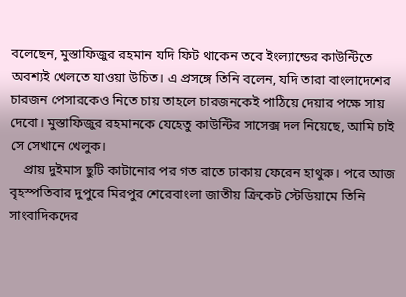বলেছেন, মুস্তাফিজুর রহমান যদি ফিট থাকেন তবে ইংল্যান্ডের কাউন্টিতে অবশ্যই খেলতে যাওয়া উচিত। এ প্রসঙ্গে তিনি বলেন, যদি তারা বাংলাদেশের চারজন পেসারকেও নিতে চায় তাহলে চারজনকেই পাঠিয়ে দেয়ার পক্ষে সায় দেবো। মুস্তাফিজুর রহমানকে যেহেতু কাউন্টির সাসেক্স দল নিয়েছে, আমি চাই সে সেখানে খেলুক।
    প্রায় দুইমাস ছুটি কাটানোর পর গত রাতে ঢাকায় ফেরেন হাথুরু। পরে আজ বৃহস্পতিবার দুপুরে মিরপুর শেরেবাংলা জাতীয় ক্রিকেট স্টেডিয়ামে তিনি সাংবাদিকদের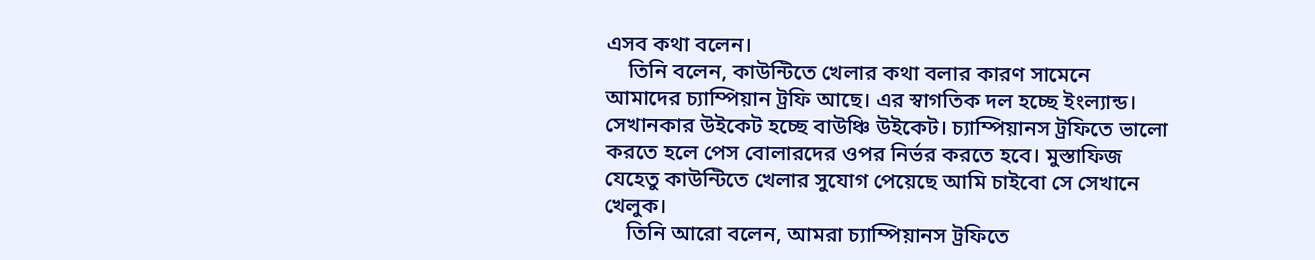এসব কথা বলেন।
    তিনি বলেন, কাউন্টিতে খেলার কথা বলার কারণ সামেনে আমাদের চ্যাম্পিয়ান ট্রফি আছে। এর স্বাগতিক দল হচ্ছে ইংল্যান্ড। সেখানকার উইকেট হচ্ছে বাউঞ্চি উইকেট। চ্যাম্পিয়ানস ট্রফিতে ভালো করতে হলে পেস বোলারদের ওপর নির্ভর করতে হবে। মুস্তাফিজ যেহেতু কাউন্টিতে খেলার সুযোগ পেয়েছে আমি চাইবো সে সেখানে খেলুক।
    তিনি আরো বলেন, আমরা চ্যাম্পিয়ানস ট্রফিতে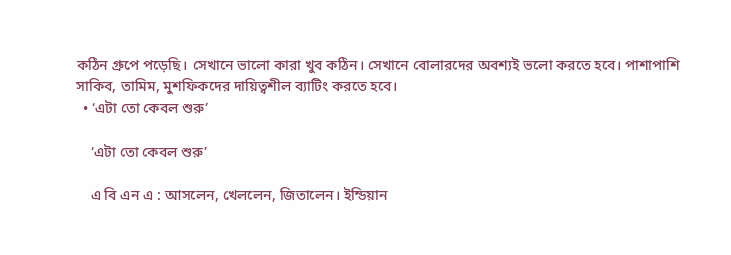কঠিন গ্রুপে পড়েছি। সেখানে ভালো কারা খুব কঠিন। সেখানে বোলারদের অবশ্যই ভলো করতে হবে। পাশাপাশি সাকিব, তামিম, মুশফিকদের দায়িত্বশীল ব্যাটিং করতে হবে।
  • ‘এটা তো কেবল শুরু’

    ‘এটা তো কেবল শুরু’

    এ বি এন এ : আসলেন, খেললেন, জিতালেন। ইন্ডিয়ান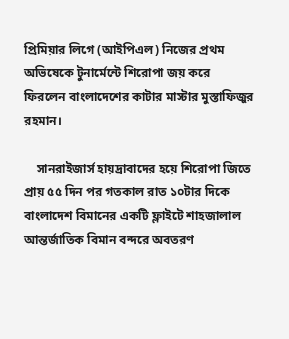প্রিমিয়ার লিগে (আইপিএল) নিজের প্রথম অভিষেকে টুনার্মেন্টে শিরোপা জয় করে ফিরলেন বাংলাদেশের কাটার মাস্টার মুস্তাফিজুর রহমান।

    সানরাইজার্স হায়দ্রাবাদের হয়ে শিরোপা জিতে প্রায় ৫৫ দিন পর গতকাল রাত ১০টার দিকে বাংলাদেশ বিমানের একটি ফ্লাইটে শাহজালাল আন্তর্জাতিক বিমান বন্দরে অবতরণ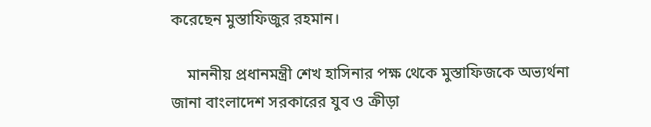করেছেন মুস্তাফিজুর রহমান।

    মাননীয় প্রধানমন্ত্রী শেখ হাসিনার পক্ষ থেকে মুস্তাফিজকে অভ্যর্থনা জানা বাংলাদেশ সরকারের যুব ও ক্রীড়া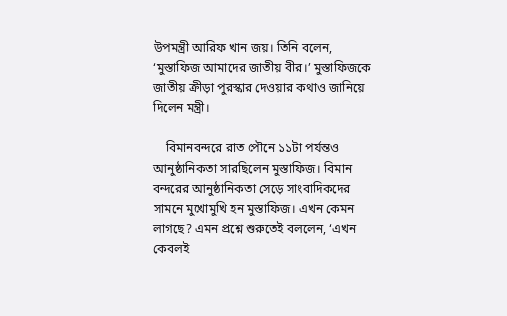উপমন্ত্রী আরিফ খান জয়। তিনি বলেন, ‘মুস্তাফিজ আমাদের জাতীয় বীর।’ মুস্তাফিজকে জাতীয় ক্রীড়া পুরস্কার দেওয়ার কথাও জানিয়ে দিলেন মন্ত্রী।

    বিমানবন্দরে রাত পৌনে ১১টা পর্যন্তও আনুষ্ঠানিকতা সারছিলেন মুস্তাফিজ। বিমান বন্দরের আনুষ্ঠানিকতা সেড়ে সাংবাদিকদের সামনে মুখোমুখি হন মুস্তাফিজ। এখন কেমন লাগছে? এমন প্রশ্নে শুরুতেই বললেন, ‘এখন কেবলই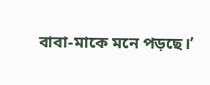বাবা-মাকে মনে পড়ছে।’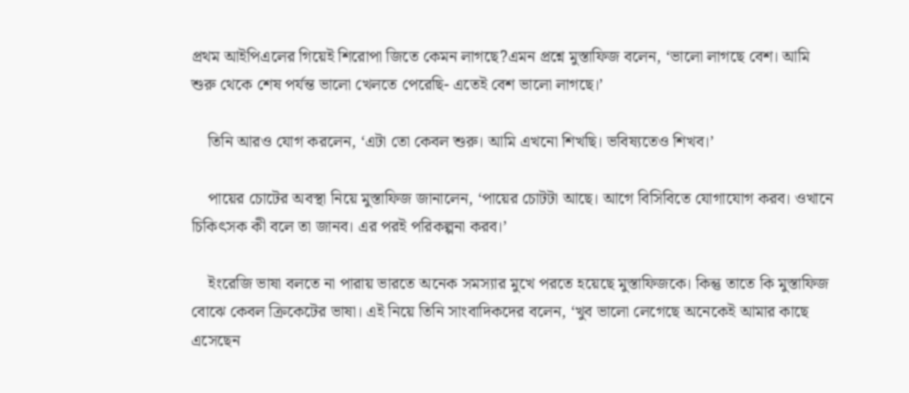প্রথম আইপিএলের গিয়েই শিরোপা জিতে কেমন লাগছে?এমন প্রশ্নে মুস্তাফিজ বলেন, ‘ভালো লাগছে বেশ। আমি শুরু থেকে শেষ পর্যন্ত ভালো খেলতে পেরেছি- এতেই বেশ ভালো লাগছে।’

    তিনি আরও যোগ করলেন, ‘এটা তো কেবল শুরু। আমি এখনো শিখছি। ভবিষ্যতেও শিখব।’

    পায়ের চোটের অবস্থা নিয়ে মুস্তাফিজ জানালেন, ‘পায়ের চোটটা আছে। আগে বিসিবিতে যোগাযোগ করব। ওখানে চিকিৎসক কী বলে তা জানব। এর পরই পরিকল্পনা করব।’

    ইংরেজি ভাষা বলতে না পারায় ভারতে অনেক সমস্যার মুখে পরতে হয়েছে মুস্তাফিজকে। কিন্তু তাতে কি মুস্তাফিজ বোঝে কেবল ক্রিকেটের ভাষা। এই নিয়ে তিনি সাংবাদিকদের বলেন, ‘খুব ভালো লেগেছে অনেকেই আমার কাছে এসেছেন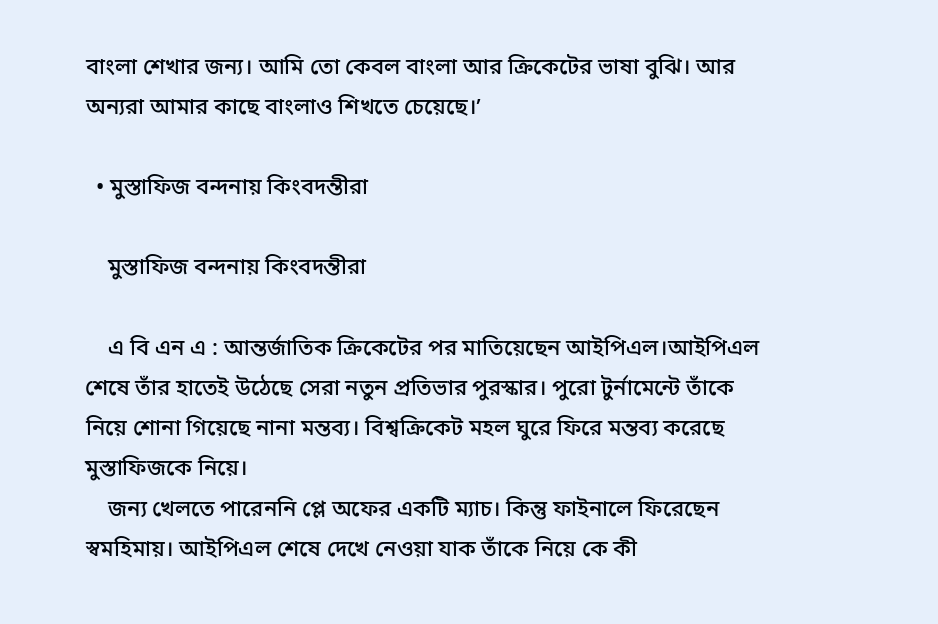বাংলা শেখার জন্য। আমি তো কেবল বাংলা আর ক্রিকেটের ভাষা বুঝি। আর অন্যরা আমার কাছে বাংলাও শিখতে চেয়েছে।’

  • মুস্তাফিজ বন্দনায় কিংবদন্তীরা

    মুস্তাফিজ বন্দনায় কিংবদন্তীরা

    এ বি এন এ : আন্তর্জাতিক ক্রিকেটের পর মাতিয়েছেন আইপিএল।আইপিএল শেষে তাঁর হাতেই উঠেছে সেরা নতুন প্রতিভার পুরস্কার। পুরো টুর্নামেন্টে তাঁকে নিয়ে শোনা গিয়েছে নানা মন্তব্য। বিশ্বক্রিকেট মহল ঘুরে ফিরে মন্তব্য করেছে মুস্তাফিজকে নিয়ে।
    জন্য খেলতে পারেননি প্লে অফের একটি ম্যাচ। কিন্তু ফাইনালে ফিরেছেন স্বমহিমায়। আইপিএল শেষে দেখে নেওয়া যাক তাঁকে নিয়ে কে কী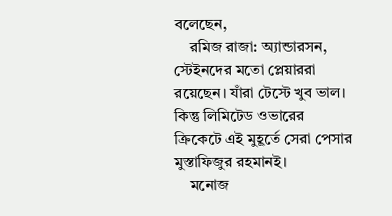বলেছেন,
    রমিজ রাজা: অ্যান্ডারসন, স্টেইনদের মতো প্লেয়াররা রয়েছেন। যাঁরা টেস্টে খুব ভাল। কিন্তু লিমিটেড ওভারের ক্রিকেটে এই মুহূর্তে সেরা পেসার মুস্তাফিজুর রহমানই।
    মনোজ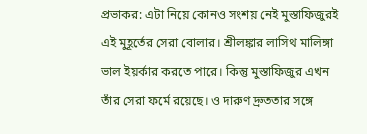প্রভাকর: এটা নিয়ে কোনও সংশয় নেই মুস্তাফিজুরই এই মুহূর্তের সেরা বোলার। শ্রীলঙ্কার লাসিথ মালিঙ্গা ভাল ইয়র্কার করতে পারে। কিন্তু মুস্তাফিজুর এখন তাঁর সেরা ফর্মে রয়েছে। ও দারুণ দ্রুততার সঙ্গে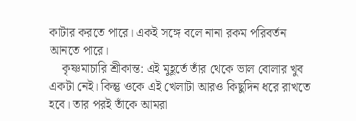কাটার করতে পারে। একই সঙ্গে বলে নানা রকম পরিবর্তন আনতে পারে।
    কৃষ্ণমাচারি শ্রীকান্ত: এই মুহূর্তে তাঁর থেকে ভাল বোলার খুব একটা নেই। কিন্তু ওকে এই খেলাটা আরও কিছুদিন ধরে রাখতে হবে। তার পরই তাঁকে আমরা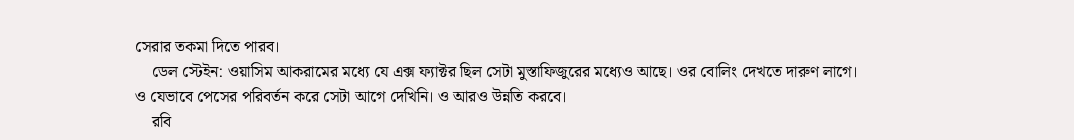সেরার তকমা দিতে পারব।
    ডেল স্টেইন: ওয়াসিম আকরামের মধ্যে যে এক্স ফ্যাক্টর ছিল সেটা মুস্তাফিজুরের মধ্যেও আছে। ওর বোলিং দেখতে দারুণ লাগে। ও যেভাবে পেসের পরিবর্তন করে সেটা আগে দেখিনি। ও আরও উন্নতি করবে।
    রবি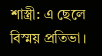শাস্ত্রী: এ ছেলে বিস্ময় প্রতিভা।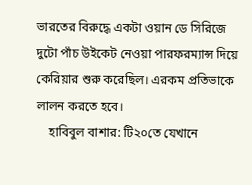ভারতের বিরুদ্ধে একটা ওয়ান ডে সিরিজে দুটো পাঁচ উইকেট নেওয়া পারফরম্যান্স দিয়ে কেরিয়ার শুরু করেছিল। এরকম প্রতিভাকে লালন করতে হবে।
    হাবিবুল বাশার: টি২০তে যেখানে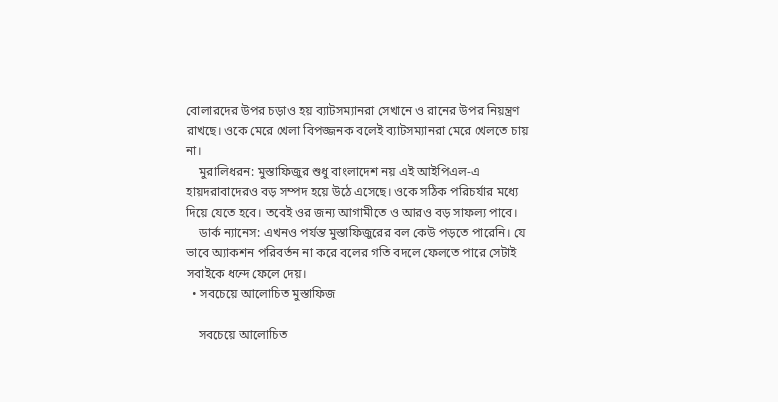বোলারদের উপর চড়াও হয় ব্যাটসম্যানরা সেখানে ও রানের উপর নিয়ন্ত্রণ রাখছে। ওকে মেরে খেলা বিপজ্জনক বলেই ব্যাটসম্যানরা মেরে খেলতে চায় না।
    মুরালিধরন: মুস্তাফিজুর শুধু বাংলাদেশ নয় এই আইপিএল-এ হায়দরাবাদেরও বড় সম্পদ হয়ে উঠে এসেছে। ওকে সঠিক পরিচর্যার মধ্যে দিয়ে যেতে হবে। তবেই ওর জন্য আগামীতে ও আরও বড় সাফল্য পাবে।
    ডার্ক ন্যানেস: এখনও পর্যন্ত মুস্তাফিজুরের বল কেউ পড়তে পারেনি। যে ভাবে অ্যাকশন পরিবর্তন না করে বলের গতি বদলে ফেলতে পারে সেটাই সবাইকে ধন্দে ফেলে দেয়।
  • সবচেয়ে আলোচিত মুস্তাফিজ

    সবচেয়ে আলোচিত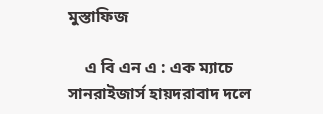মুস্তাফিজ

    এ বি এন এ : এক ম্যাচে সানরাইজার্স হায়দরাবাদ দলে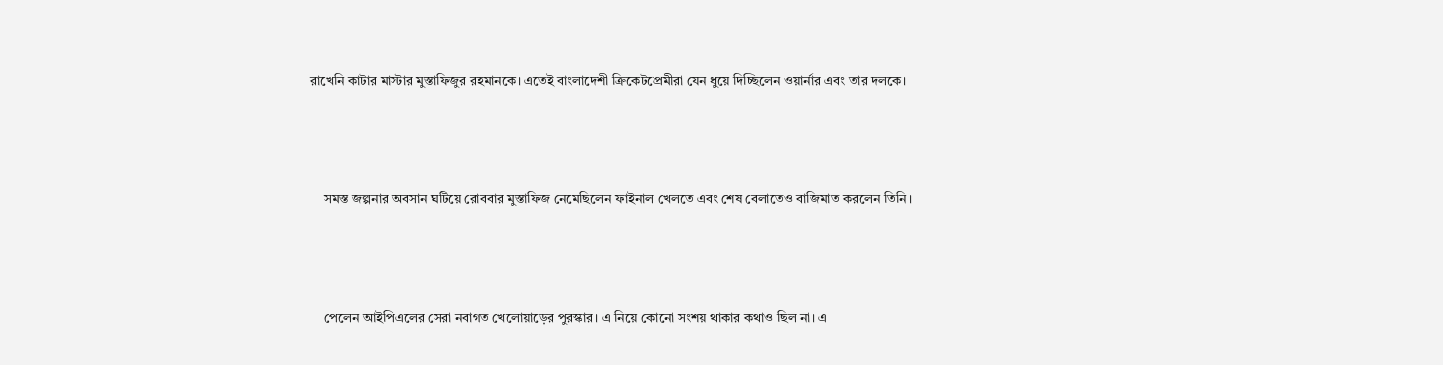রাখেনি কাটার মাস্টার মুস্তাফিজুর রহমানকে। এতেই বাংলাদেশী ক্রিকেটপ্রেমীরা যেন ধুয়ে দিচ্ছিলেন ওয়ার্নার এবং তার দলকে।



    সমস্ত জল্পনার অবসান ঘটিয়ে রোববার মুস্তাফিজ নেমেছিলেন ফাইনাল খেলতে এবং শেষ বেলাতেও বাজিমাত করলেন তিনি।



    পেলেন আইপিএলের সেরা নবাগত খেলোয়াড়ের পুরস্কার। এ নিয়ে কোনো সংশয় থাকার কথাও ছিল না। এ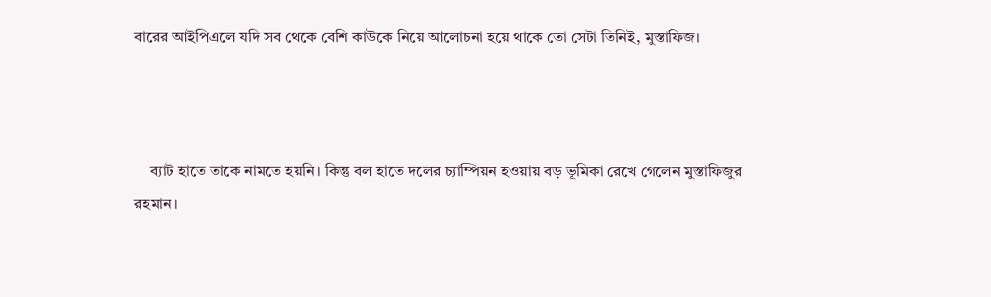বারের আইপিএলে যদি সব থেকে বেশি কাউকে নিয়ে আলোচনা হয়ে থাকে তো সেটা তিনিই, মুস্তাফিজ।



    ব্যাট হাতে তাকে নামতে হয়নি। কিন্তু বল হাতে দলের চ্যাম্পিয়ন হওয়ায় বড় ভূমিকা রেখে গেলেন মুস্তাফিজুর রহমান।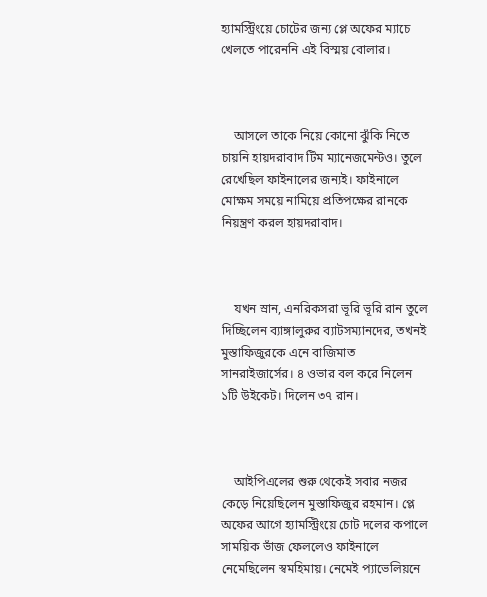হ্যামস্ট্রিংয়ে চোটের জন্য প্লে অফের ম্যাচে খেলতে পারেননি এই বিস্ময় বোলার।



    আসলে তাকে নিয়ে কোনো ঝুঁকি নিতে চায়নি হায়দরাবাদ টিম ম্যানেজমেন্টও। তুলে রেখেছিল ফাইনালের জন্যই। ফাইনালে মোক্ষম সময়ে নামিয়ে প্রতিপক্ষের রানকে নিয়ন্ত্রণ করল হায়দরাবাদ।



    যখন স্রান, এনরিকসরা ভূরি ভূরি রান তুলে দিচ্ছিলেন ব্যাঙ্গালুরুর ব্যাটসম্যানদের, তখনই মুস্তাফিজুরকে এনে বাজিমাত সানরাইজার্সের। ৪ ওভার বল করে নিলেন ১টি উইকেট। দিলেন ৩৭ রান।



    আইপিএলের শুরু থেকেই সবার নজর কেড়ে নিয়েছিলেন মুস্তাফিজুর রহমান। প্লে অফের আগে হ্যামস্ট্রিংয়ে চোট দলের কপালে সাময়িক ভাঁজ ফেললেও ফাইনালে নেমেছিলেন স্বমহিমায়। নেমেই প্যাভেলিয়নে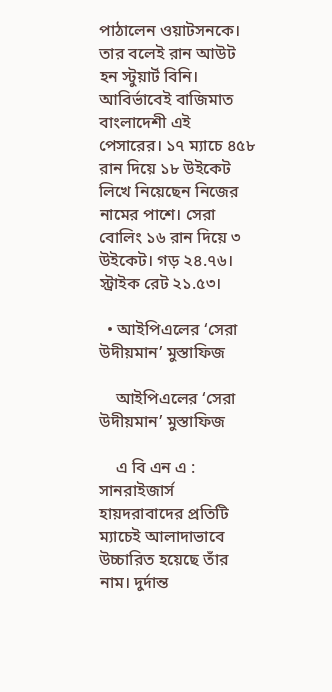পাঠালেন ওয়াটসনকে। তার বলেই রান আউট হন স্টুয়ার্ট বিনি। আবির্ভাবেই বাজিমাত বাংলাদেশী এই পেসারের। ১৭ ম্যাচে ৪৫৮ রান দিয়ে ১৮ উইকেট লিখে নিয়েছেন নিজের নামের পাশে। সেরা বোলিং ১৬ রান দিয়ে ৩ উইকেট। গড় ২৪.৭৬। স্ট্রাইক রেট ২১.৫৩।

  • আইপিএলের ‘সেরা উদীয়মান’ মুস্তাফিজ

    আইপিএলের ‘সেরা উদীয়মান’ মুস্তাফিজ

    এ বি এন এ : সানরাইজার্স হায়দরাবাদের প্রতিটি ম্যাচেই আলাদাভাবে উচ্চারিত হয়েছে তাঁর নাম। দুর্দান্ত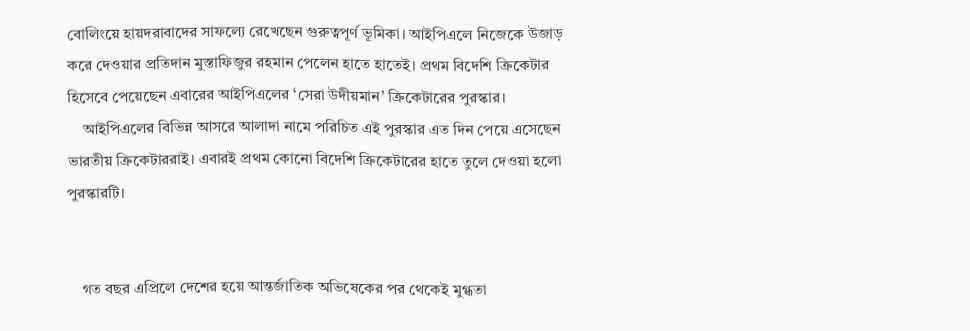বোলিংয়ে হায়দরাবাদের সাফল্যে রেখেছেন গুরুত্বপূর্ণ ভূমিকা। আইপিএলে নিজেকে উজাড় করে দেওয়ার প্রতিদান মুস্তাফিজুর রহমান পেলেন হাতে হাতেই। প্রথম বিদেশি ক্রিকেটার হিসেবে পেয়েছেন এবারের আইপিএলের ‘সেরা উদীয়মান’ ক্রিকেটারের পুরস্কার।
    আইপিএলের বিভিন্ন আসরে আলাদা নামে পরিচিত এই পুরস্কার এত দিন পেয়ে এসেছেন ভারতীয় ক্রিকেটাররাই। এবারই প্রথম কোনো বিদেশি ক্রিকেটারের হাতে তুলে দেওয়া হলো পুরস্কারটি।


    গত বছর এপ্রিলে দেশের হয়ে আন্তর্জাতিক অভিষেকের পর থেকেই মুগ্ধতা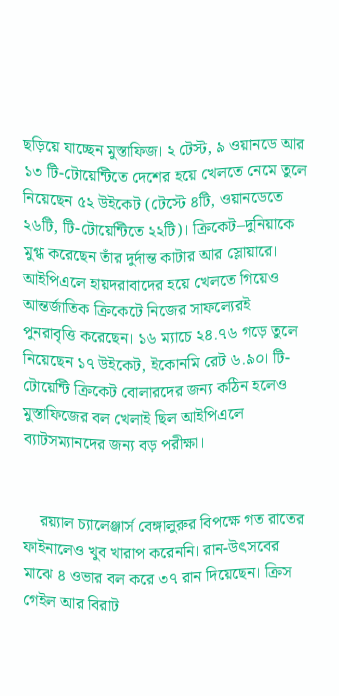ছড়িয়ে যাচ্ছেন মুস্তাফিজ। ২ টেস্ট, ৯ ওয়ানডে আর ১৩ টি-টোয়েন্টিতে দেশের হয়ে খেলতে নেমে তুলে নিয়েছেন ৫২ উইকেট (টেস্টে ৪টি, ওয়ানডেতে ২৬টি, টি-টোয়েন্টিতে ২২টি)। ক্রিকেট–দুনিয়াকে মুগ্ধ করেছেন তাঁর দুর্দান্ত কাটার আর স্লোয়ারে। আইপিএলে হায়দরাবাদের হয়ে খেলতে গিয়েও আন্তর্জাতিক ক্রিকেটে নিজের সাফল্যেরই পুনরাবৃত্তি করেছেন। ১৬ ম্যাচে ২৪.৭৬ গড়ে তুলে নিয়েছেন ১৭ উইকেট, ইকোনমি রেট ৬.৯০। টি-টোয়েন্টি ক্রিকেট বোলারদের জন্য কঠিন হলেও মুস্তাফিজের বল খেলাই ছিল আইপিএলে ব্যাটসম্যানদের জন্য বড় পরীক্ষা।


    রয়্যাল চ্যালেঞ্জার্স বেঙ্গালুরুর বিপক্ষে গত রাতের ফাইনালেও খুব খারাপ করেননি। রান-উৎসবের মাঝে ৪ ওভার বল করে ৩৭ রান দিয়েছেন। ক্রিস গেইল আর বিরাট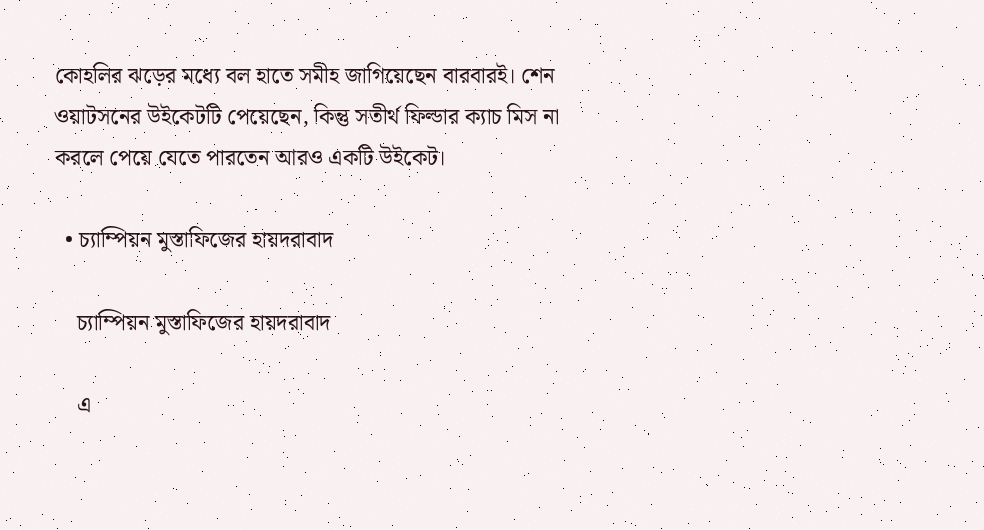কোহলির ঝড়ের মধ্যে বল হাতে সমীহ জাগিয়েছেন বারবারই। শেন ওয়াটসনের উইকেটটি পেয়েছেন, কিন্তু সতীর্থ ফিল্ডার ক্যাচ মিস না করলে পেয়ে যেতে পারতেন আরও একটি উইকেট।

  • চ্যাম্পিয়ন মুস্তাফিজের হায়দরাবাদ

    চ্যাম্পিয়ন মুস্তাফিজের হায়দরাবাদ

    এ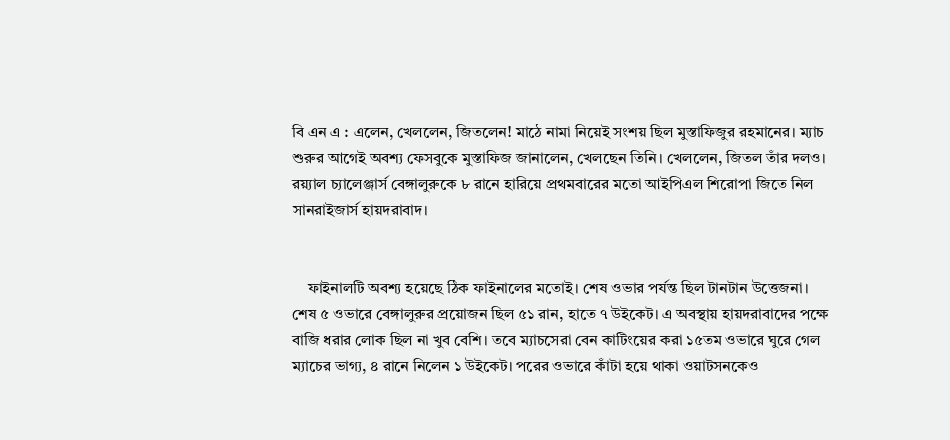বি এন এ : এলেন, খেললেন, জিতলেন! মাঠে নামা নিয়েই সংশয় ছিল মুস্তাফিজুর রহমানের। ম্যাচ শুরুর আগেই অবশ্য ফেসবুকে মুস্তাফিজ জানালেন, খেলছেন তিনি। খেললেন, জিতল তাঁর দলও। রয়্যাল চ্যালেঞ্জার্স বেঙ্গালুরুকে ৮ রানে হারিয়ে প্রথমবারের মতো আইপিএল শিরোপা জিতে নিল সানরাইজার্স হায়দরাবাদ।


    ফাইনালটি অবশ্য হয়েছে ঠিক ফাইনালের মতোই। শেষ ওভার পর্যন্ত ছিল টানটান উত্তেজনা। শেষ ৫ ওভারে বেঙ্গালুরুর প্রয়োজন ছিল ৫১ রান, হাতে ৭ উইকেট। এ অবস্থায় হায়দরাবাদের পক্ষে বাজি ধরার লোক ছিল না খুব বেশি। তবে ম্যাচসেরা বেন কাটিংয়ের করা ১৫তম ওভারে ঘুরে গেল ম্যাচের ভাগ্য, ৪ রানে নিলেন ১ উইকেট। পরের ওভারে কাঁটা হয়ে থাকা ওয়াটসনকেও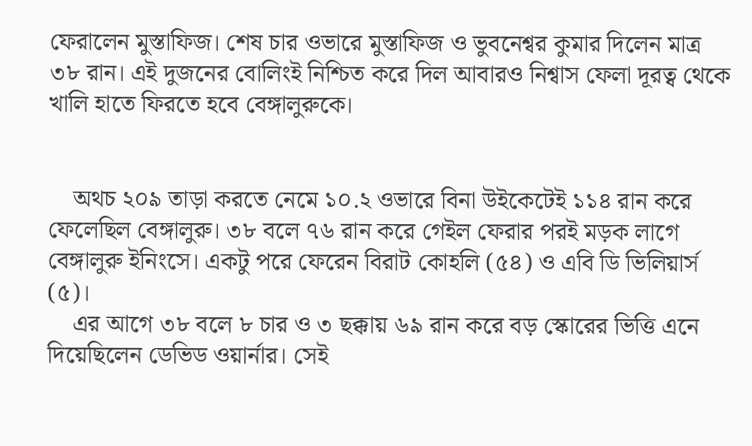ফেরালেন মুস্তাফিজ। শেষ চার ওভারে মুস্তাফিজ ও ভুবনেশ্বর কুমার দিলেন মাত্র ৩৮ রান। এই দুজনের বোলিংই নিশ্চিত করে দিল আবারও নিশ্বাস ফেলা দূরত্ব থেকে খালি হাতে ফিরতে হবে বেঙ্গালুরুকে।


    অথচ ২০৯ তাড়া করতে নেমে ১০.২ ওভারে বিনা উইকেটেই ১১৪ রান করে ফেলেছিল বেঙ্গালুরু। ৩৮ বলে ৭৬ রান করে গেইল ফেরার পরই মড়ক লাগে বেঙ্গালুরু ইনিংসে। একটু পরে ফেরেন বিরাট কোহলি (৫৪) ও এবি ডি ভিলিয়ার্স (৫)।
    এর আগে ৩৮ বলে ৮ চার ও ৩ ছক্কায় ৬৯ রান করে বড় স্কোরের ভিত্তি এনে দিয়েছিলেন ডেভিড ওয়ার্নার। সেই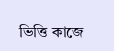ভিত্তি কাজে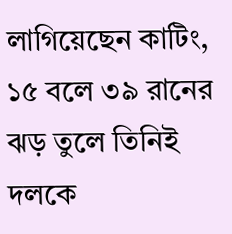লাগিয়েছেন কাটিং, ১৫ বলে ৩৯ রানের ঝড় তুলে তিনিই দলকে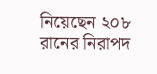নিয়েছেন ২০৮ রানের নিরাপদ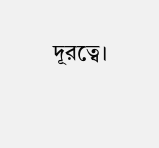দূরত্বে।